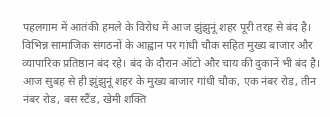पहलगाम में आतंकी हमले के विरोध में आज झुंझुनूं शहर पूरी तरह से बंद है। विभिन्न सामाजिक संगठनों के आह्वान पर गांधी चौक सहित मुख्य बाजार और व्यापारिक प्रतिष्ठान बंद रहे। बंद के दौरान ऑटो और चाय की दुकानें भी बंद है। आज सुबह से ही झुंझुनूं शहर के मुख्य बाजार गांधी चौक, एक नंबर रोड, तीन नंबर रोड, बस स्टैंड, खेमी शक्ति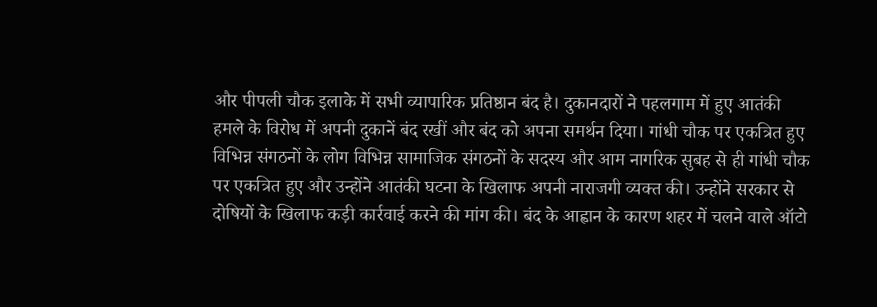और पीपली चौक इलाके में सभी व्यापारिक प्रतिष्ठान बंद है। दुकानदारों ने पहलगाम में हुए आतंकी हमले के विरोध में अपनी दुकानें बंद रखीं और बंद को अपना समर्थन दिया। गांधी चौक पर एकत्रित हुए विभिन्न संगठनों के लोग विभिन्न सामाजिक संगठनों के सदस्य और आम नागरिक सुबह से ही गांधी चौक पर एकत्रित हुए और उन्होंने आतंकी घटना के खिलाफ अपनी नाराजगी व्यक्त की। उन्होंने सरकार से दोषियों के खिलाफ कड़ी कार्रवाई करने की मांग की। बंद के आह्वान के कारण शहर में चलने वाले ऑटो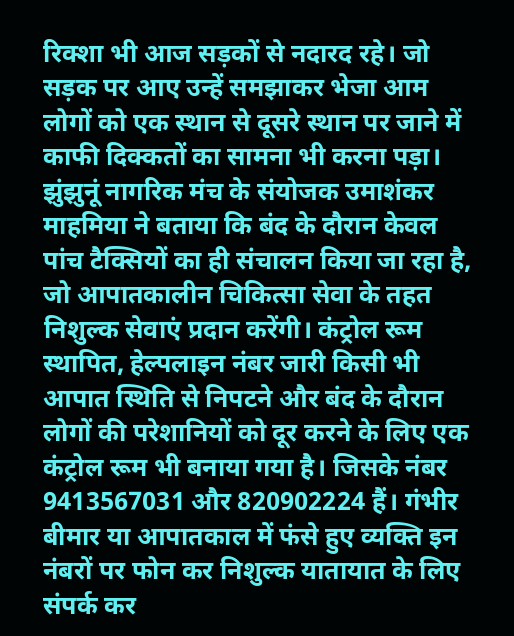रिक्शा भी आज सड़कों से नदारद रहे। जो सड़क पर आए उन्हें समझाकर भेजा आम लोगों को एक स्थान से दूसरे स्थान पर जाने में काफी दिक्कतों का सामना भी करना पड़ा। झुंझुनूं नागरिक मंच के संयोजक उमाशंकर माहमिया ने बताया कि बंद के दौरान केवल पांच टैक्सियों का ही संचालन किया जा रहा है, जो आपातकालीन चिकित्सा सेवा के तहत निशुल्क सेवाएं प्रदान करेंगी। कंट्रोल रूम स्थापित, हेल्पलाइन नंबर जारी किसी भी आपात स्थिति से निपटने और बंद के दौरान लोगों की परेशानियों को दूर करने के लिए एक कंट्रोल रूम भी बनाया गया है। जिसके नंबर 9413567031 और 820902224 हैं। गंभीर बीमार या आपातकाल में फंसे हुए व्यक्ति इन नंबरों पर फोन कर निशुल्क यातायात के लिए संपर्क कर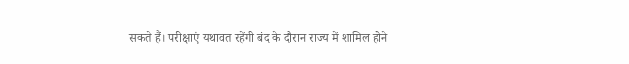सकते हैं। परीक्षाएं यथावत रहेंगी बंद के दौरान राज्य में शामिल होने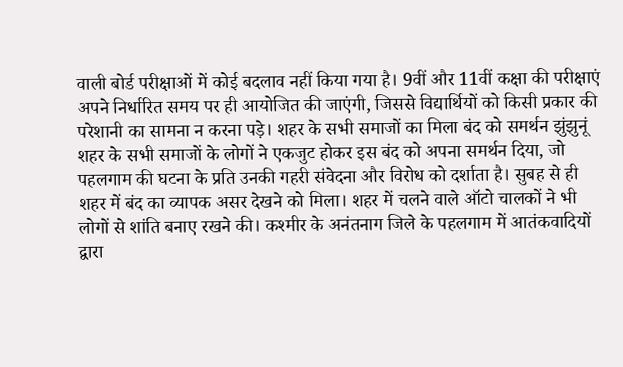वाली बोर्ड परीक्षाओं में कोई बदलाव नहीं किया गया है। 9वीं और 11वीं कक्षा की परीक्षाएं अपने निर्धारित समय पर ही आयोजित की जाएंगी, जिससे विद्यार्थियों को किसी प्रकार की परेशानी का सामना न करना पड़े। शहर के सभी समाजों का मिला बंद को समर्थन झुंझुनूं शहर के सभी समाजों के लोगों ने एकजुट होकर इस बंद को अपना समर्थन दिया, जो पहलगाम की घटना के प्रति उनकी गहरी संवेदना और विरोध को दर्शाता है। सुबह से ही शहर में बंद का व्यापक असर देखने को मिला। शहर में चलने वाले ऑटो चालकों ने भी लोगों से शांति बनाए रखने की। कश्मीर के अनंतनाग जिले के पहलगाम में आतंकवादियों द्वारा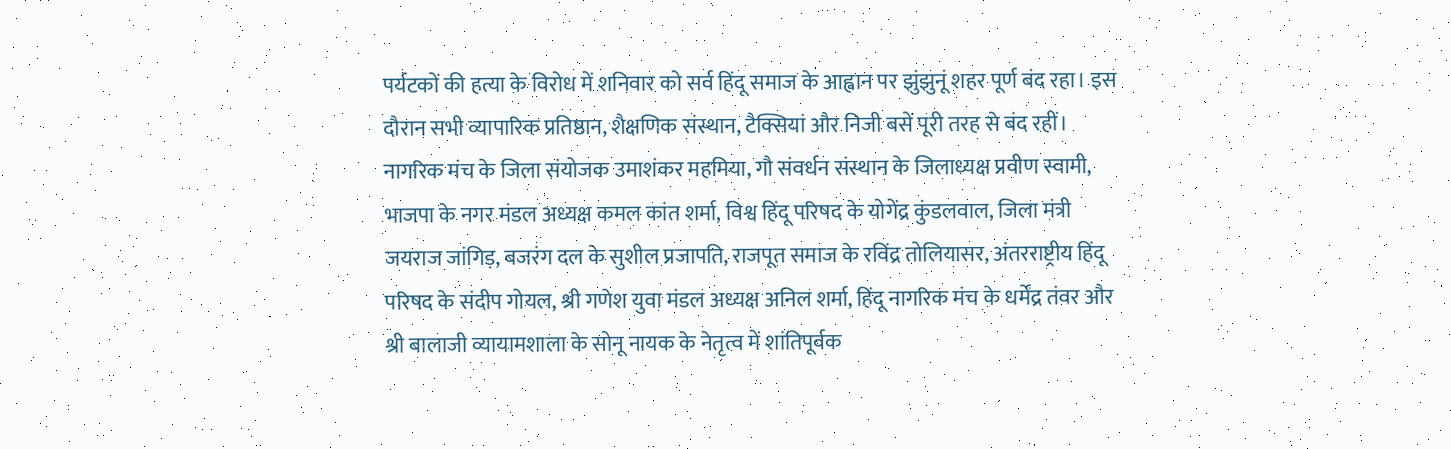पर्यटकों की हत्या के विरोध में शनिवार को सर्व हिंदू समाज के आह्वान पर झुंझुनूं शहर पूर्ण बंद रहा। इस दौरान सभी व्यापारिक प्रतिष्ठान, शैक्षणिक संस्थान, टैक्सियां और निजी बसें पूरी तरह से बंद रहीं। नागरिक मंच के जिला संयोजक उमाशंकर महमिया, गौ संवर्धन संस्थान के जिलाध्यक्ष प्रवीण स्वामी, भाजपा के नगर मंडल अध्यक्ष कमल कांत शर्मा, विश्व हिंदू परिषद के योगेंद्र कुंडलवाल, जिला मंत्री जयराज जांगिड़, बजरंग दल के सुशील प्रजापति, राजपूत समाज के रविंद्र तोलियासर, अंतरराष्ट्रीय हिंदू परिषद के संदीप गोयल, श्री गणेश युवा मंडल अध्यक्ष अनिल शर्मा, हिंदू नागरिक मंच के धर्मेंद्र तंवर और श्री बालाजी व्यायामशाला के सोनू नायक के नेतृत्व में शांतिपूर्वक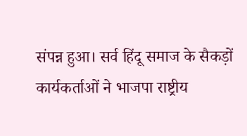संपन्न हुआ। सर्व हिंदू समाज के सैकड़ों कार्यकर्ताओं ने भाजपा राष्ट्रीय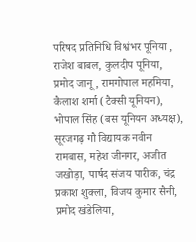परिषद प्रतिनिधि विश्वंभर पूनिया , राजेश बाबल, कुलदीप पूनिया, प्रमोद जानू, रामगोपाल महमिया, कैलाश शर्मा (टैक्सी यूनियन), भोपाल सिंह (बस यूनियन अध्यक्ष), सूरजगढ़ गौ विद्यायक नवीन रामबास, महेश जीनगर, अजीत जखोड़ा, पार्षद संजय पारीक, चंद्र प्रकाश शुक्ला, विजय कुमार सैनी, प्रमोद खंडेलिया,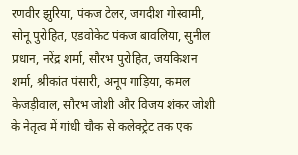रणवीर झुरिया, पंकज टेलर, जगदीश गोस्वामी, सोनू पुरोहित, एडवोकेट पंकज बावलिया, सुनील प्रधान, नरेंद्र शर्मा, सौरभ पुरोहित, जयकिशन शर्मा, श्रीकांत पंसारी, अनूप गाड़िया, कमल केजड़ीवाल, सौरभ जोशी और विजय शंकर जोशी के नेतृत्व में गांधी चौक से कलेक्ट्रेट तक एक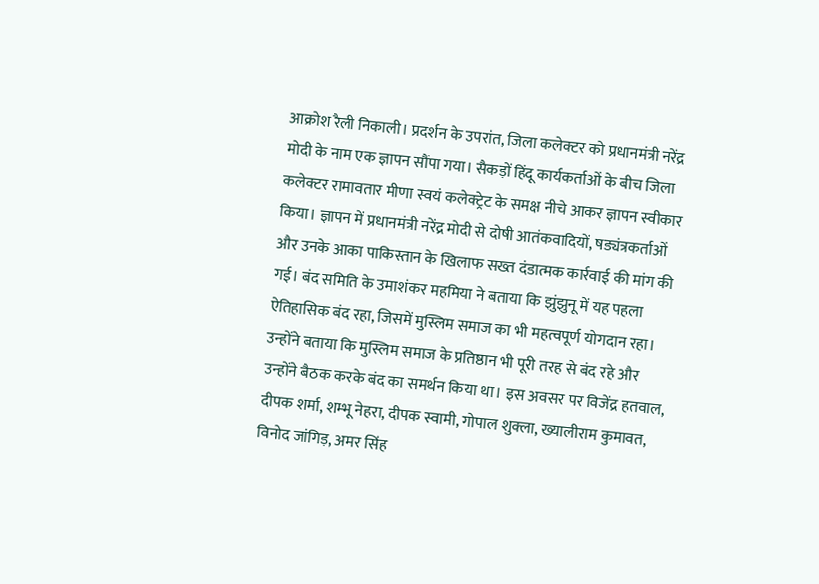आक्रोश रैली निकाली। प्रदर्शन के उपरांत, जिला कलेक्टर को प्रधानमंत्री नरेंद्र मोदी के नाम एक ज्ञापन सौंपा गया। सैकड़ों हिंदू कार्यकर्ताओं के बीच जिला कलेक्टर रामावतार मीणा स्वयं कलेक्ट्रेट के समक्ष नीचे आकर ज्ञापन स्वीकार किया। ज्ञापन में प्रधानमंत्री नरेंद्र मोदी से दोषी आतंकवादियों, षड्यंत्रकर्ताओं और उनके आका पाकिस्तान के खिलाफ सख्त दंडात्मक कार्रवाई की मांग की गई। बंद समिति के उमाशंकर महमिया ने बताया कि झुंझुनू में यह पहला ऐतिहासिक बंद रहा, जिसमें मुस्लिम समाज का भी महत्वपूर्ण योगदान रहा। उन्होंने बताया कि मुस्लिम समाज के प्रतिष्ठान भी पूरी तरह से बंद रहे और उन्होंने बैठक करके बंद का समर्थन किया था। इस अवसर पर विजेंद्र हतवाल, दीपक शर्मा, शम्भू नेहरा, दीपक स्वामी, गोपाल शुक्ला, ख्यालीराम कुमावत, विनोद जांगिड़, अमर सिंह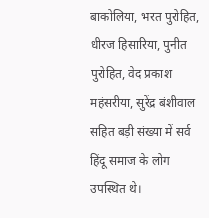बाकोलिया, भरत पुरोहित, धीरज हिसारिया, पुनीत पुरोहित, वेद प्रकाश महंसरीया, सुरेंद्र बंशीवाल सहित बड़ी संख्या में सर्व हिंदू समाज के लोग उपस्थित थे।